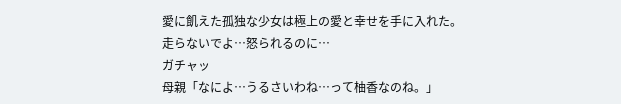愛に飢えた孤独な少女は極上の愛と幸せを手に入れた。
走らないでよ…怒られるのに…
ガチャッ
母親「なによ…うるさいわね…って柚香なのね。」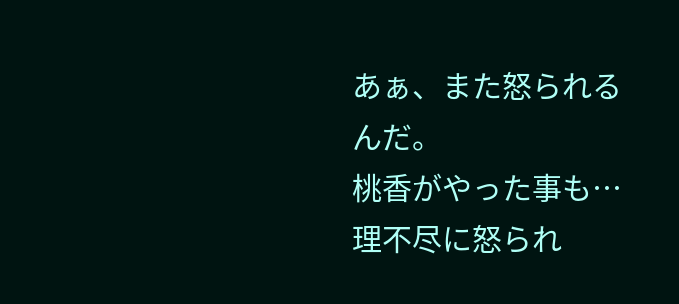あぁ、また怒られるんだ。
桃香がやった事も…理不尽に怒られ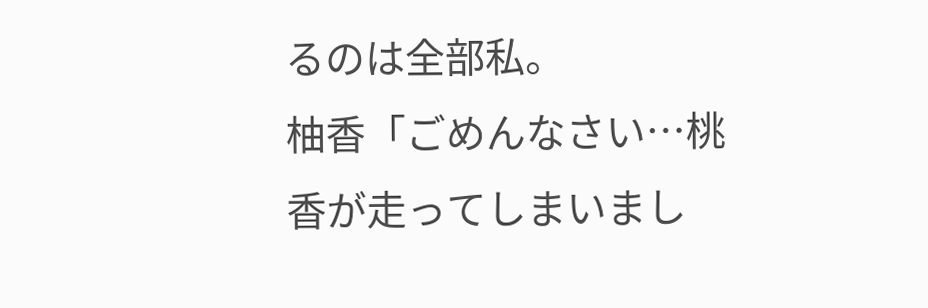るのは全部私。
柚香「ごめんなさい…桃香が走ってしまいまし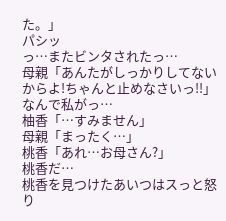た。」
パシッ
っ…またビンタされたっ…
母親「あんたがしっかりしてないからよ!ちゃんと止めなさいっ!!」
なんで私がっ…
柚香「…すみません」
母親「まったく…」
桃香「あれ…お母さん?」
桃香だ…
桃香を見つけたあいつはスっと怒り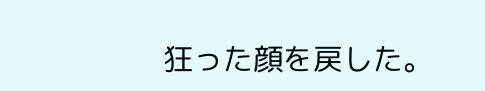狂った顔を戻した。